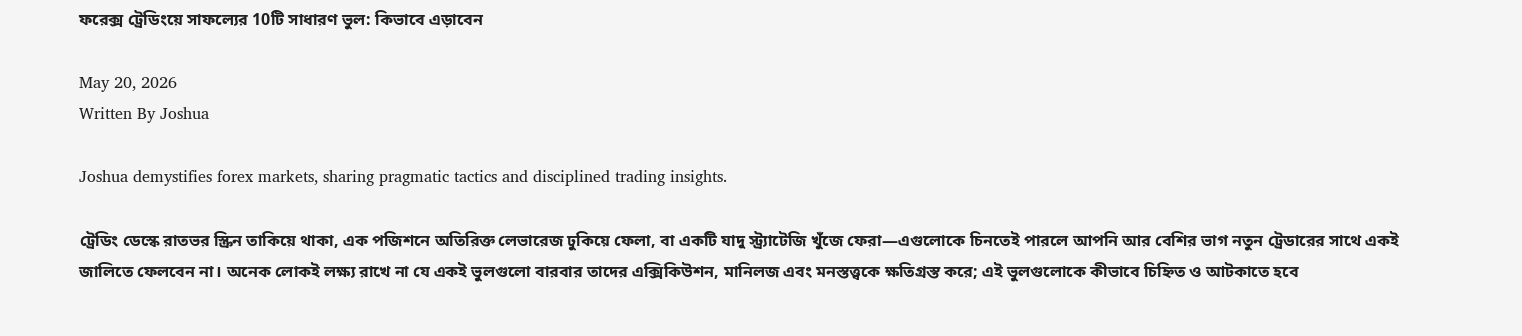ফরেক্স ট্রেডিংয়ে সাফল্যের 10টি সাধারণ ভুল: কিভাবে এড়াবেন

May 20, 2026
Written By Joshua

Joshua demystifies forex markets, sharing pragmatic tactics and disciplined trading insights.

ট্রেডিং ডেস্কে রাতভর স্ক্রিন তাকিয়ে থাকা, এক পজিশনে অতিরিক্ত লেভারেজ ঢুকিয়ে ফেলা, বা একটি যাদু স্ট্র্যাটেজি খুঁজে ফেরা—এগুলোকে চিনতেই পারলে আপনি আর বেশির ভাগ নতুন ট্রেডারের সাথে একই জালিতে ফেলবেন না। অনেক লোকই লক্ষ্য রাখে না যে একই ভুলগুলো বারবার তাদের এক্সিকিউশন, মানিলজ এবং মনস্তত্ত্বকে ক্ষতিগ্রস্ত করে; এই ভুলগুলোকে কীভাবে চিহ্নিত ও আটকাতে হবে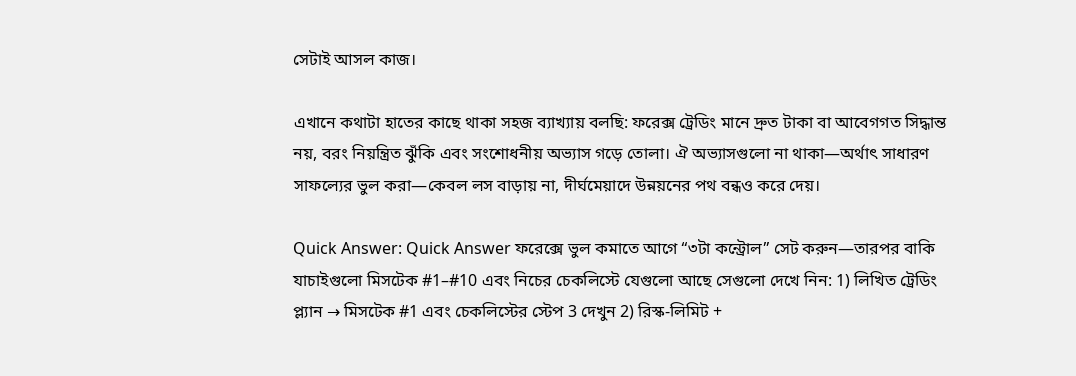সেটাই আসল কাজ।

এখানে কথাটা হাতের কাছে থাকা সহজ ব্যাখ্যায় বলছি: ফরেক্স ট্রেডিং মানে দ্রুত টাকা বা আবেগগত সিদ্ধান্ত নয়, বরং নিয়ন্ত্রিত ঝুঁকি এবং সংশোধনীয় অভ্যাস গড়ে তোলা। ঐ অভ্যাসগুলো না থাকা—অর্থাৎ সাধারণ সাফল্যের ভুল করা—কেবল লস বাড়ায় না, দীর্ঘমেয়াদে উন্নয়নের পথ বন্ধও করে দেয়।

Quick Answer: Quick Answer ফরেক্সে ভুল কমাতে আগে “৩টা কন্ট্রোল” সেট করুন—তারপর বাকি যাচাইগুলো মিসটেক #1–#10 এবং নিচের চেকলিস্টে যেগুলো আছে সেগুলো দেখে নিন: 1) লিখিত ট্রেডিং প্ল্যান → মিসটেক #1 এবং চেকলিস্টের স্টেপ 3 দেখুন 2) রিস্ক-লিমিট +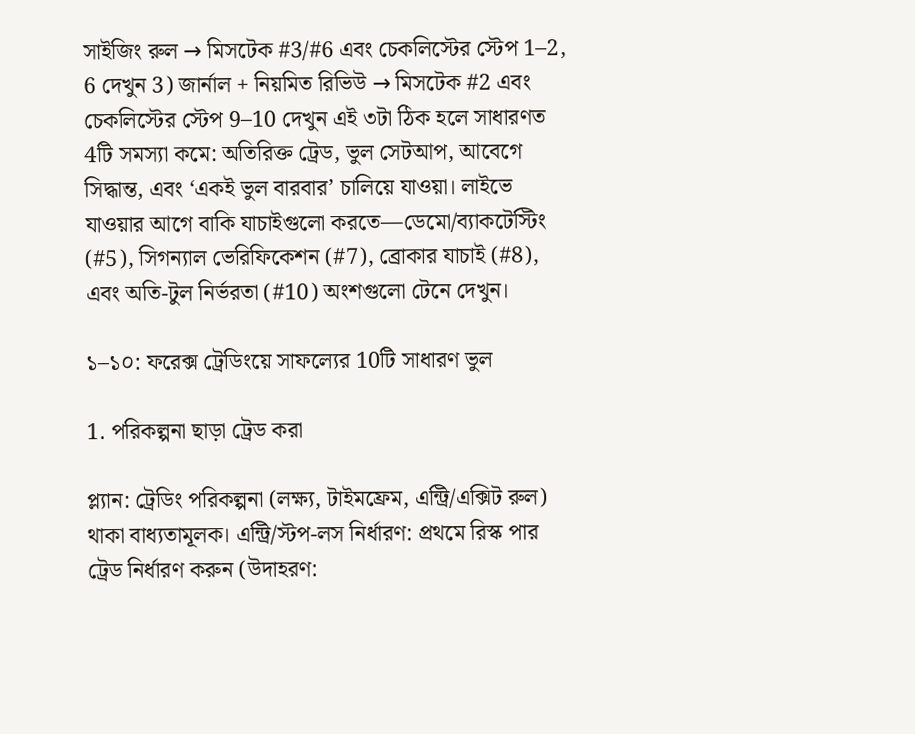সাইজিং রুল → মিসটেক #3/#6 এবং চেকলিস্টের স্টেপ 1–2, 6 দেখুন 3) জার্নাল + নিয়মিত রিভিউ → মিসটেক #2 এবং চেকলিস্টের স্টেপ 9–10 দেখুন এই ৩টা ঠিক হলে সাধারণত 4টি সমস্যা কমে: অতিরিক্ত ট্রেড, ভুল সেটআপ, আবেগে সিদ্ধান্ত, এবং ‘একই ভুল বারবার’ চালিয়ে যাওয়া। লাইভে যাওয়ার আগে বাকি যাচাইগুলো করতে—ডেমো/ব্যাকটেস্টিং (#5), সিগন্যাল ভেরিফিকেশন (#7), ব্রোকার যাচাই (#8), এবং অতি-টুল নির্ভরতা (#10) অংশগুলো টেনে দেখুন।

১–১০: ফরেক্স ট্রেডিংয়ে সাফল্যের 10টি সাধারণ ভুল

1. পরিকল্পনা ছাড়া ট্রেড করা

প্ল্যান: ট্রেডিং পরিকল্পনা (লক্ষ্য, টাইমফ্রেম, এন্ট্রি/এক্সিট রুল) থাকা বাধ্যতামূলক। এন্ট্রি/স্টপ-লস নির্ধারণ: প্রথমে রিস্ক পার ট্রেড নির্ধারণ করুন (উদাহরণ: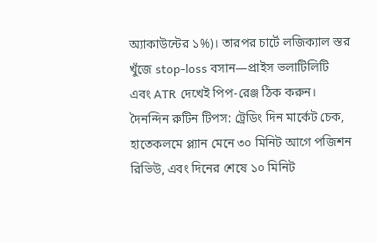অ্যাকাউন্টের ১%)। তারপর চার্টে লজিক্যাল স্তর খুঁজে stop-loss বসান—প্রাইস ভলাটিলিটি এবং ATR দেখেই পিপ-রেঞ্জ ঠিক করুন। দৈনন্দিন রুটিন টিপস: ট্রেডিং দিন মার্কেট চেক, হাতেকলমে প্ল্যান মেনে ৩০ মিনিট আগে পজিশন রিভিউ, এবং দিনের শেষে ১০ মিনিট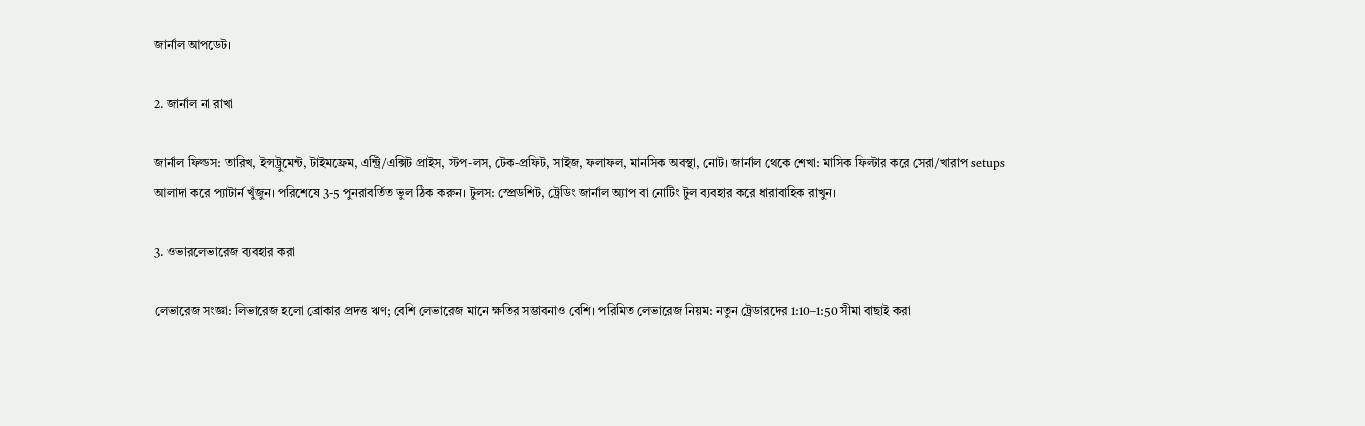জার্নাল আপডেট।

2. জার্নাল না রাখা

জার্নাল ফিল্ডস: তারিখ, ইন্সট্রুমেন্ট, টাইমফ্রেম, এন্ট্রি/এক্সিট প্রাইস, স্টপ-লস, টেক-প্রফিট, সাইজ, ফলাফল, মানসিক অবস্থা, নোট। জার্নাল থেকে শেখা: মাসিক ফিল্টার করে সেরা/খারাপ setups আলাদা করে প্যাটার্ন খুঁজুন। পরিশেষে 3-5 পুনরাবর্তিত ভুল ঠিক করুন। টুলস: স্প্রেডশিট, ট্রেডিং জার্নাল অ্যাপ বা নোটিং টুল ব্যবহার করে ধারাবাহিক রাখুন।

3. ওভারলেভারেজ ব্যবহার করা

লেভারেজ সংজ্ঞা: লিভারেজ হলো ব্রোকার প্রদত্ত ঋণ; বেশি লেভারেজ মানে ক্ষতির সম্ভাবনাও বেশি। পরিমিত লেভারেজ নিয়ম: নতুন ট্রেডারদের 1:10–1:50 সীমা বাছাই করা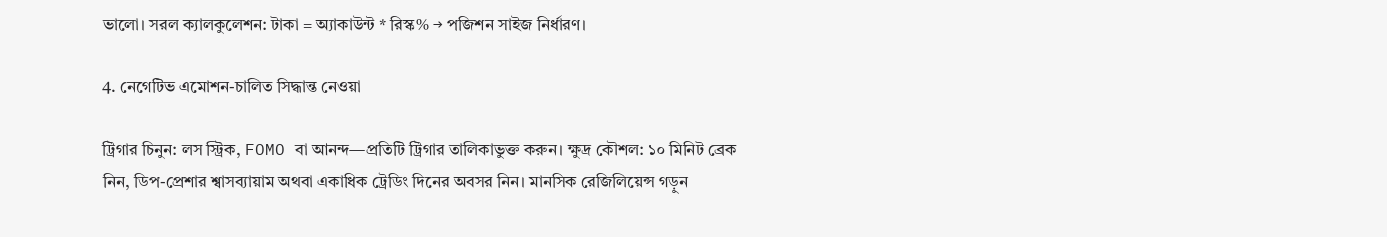ভালো। সরল ক্যালকুলেশন: টাকা = অ্যাকাউন্ট * রিস্ক% → পজিশন সাইজ নির্ধারণ।

4. নেগেটিভ এমোশন-চালিত সিদ্ধান্ত নেওয়া

ট্রিগার চিনুন: লস স্ট্রিক, FOMO বা আনন্দ—প্রতিটি ট্রিগার তালিকাভুক্ত করুন। ক্ষুদ্র কৌশল: ১০ মিনিট ব্রেক নিন, ডিপ-প্রেশার শ্বাসব্যায়াম অথবা একাধিক ট্রেডিং দিনের অবসর নিন। মানসিক রেজিলিয়েন্স গড়ুন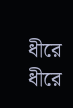ধীরে ধীরে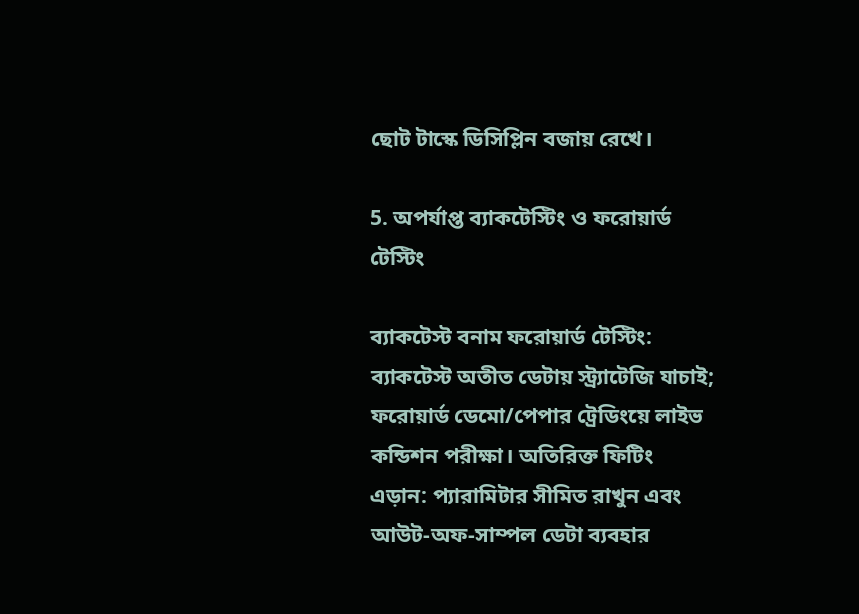ছোট টাস্কে ডিসিপ্লিন বজায় রেখে।

5. অপর্যাপ্ত ব্যাকটেস্টিং ও ফরোয়ার্ড টেস্টিং

ব্যাকটেস্ট বনাম ফরোয়ার্ড টেস্টিং: ব্যাকটেস্ট অতীত ডেটায় স্ট্র্যাটেজি যাচাই; ফরোয়ার্ড ডেমো/পেপার ট্রেডিংয়ে লাইভ কন্ডিশন পরীক্ষা। অতিরিক্ত ফিটিং এড়ান: প্যারামিটার সীমিত রাখুন এবং আউট-অফ-সাম্পল ডেটা ব্যবহার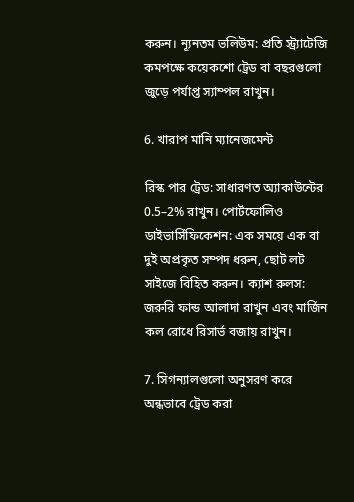করুন। ন্যূনতম ভলিউম: প্রতি স্ট্র্যাটেজি কমপক্ষে কয়েকশো ট্রেড বা বছরগুলো জুড়ে পর্যাপ্ত স্যাম্পল রাখুন।

6. খারাপ মানি ম্যানেজমেন্ট

রিস্ক পার ট্রেড: সাধারণত অ্যাকাউন্টের 0.5–2% রাখুন। পোর্টফোলিও ডাইভার্সিফিকেশন: এক সময়ে এক বা দুই অপ্রকৃত সম্পদ ধরুন, ছোট লট সাইজে বিহিত করুন। ক্যাশ রুলস: জরুরি ফান্ড আলাদা রাখুন এবং মার্জিন কল রোধে রিসার্ভ বজায় রাখুন।

7. সিগন্যালগুলো অনুসরণ করে অন্ধভাবে ট্রেড করা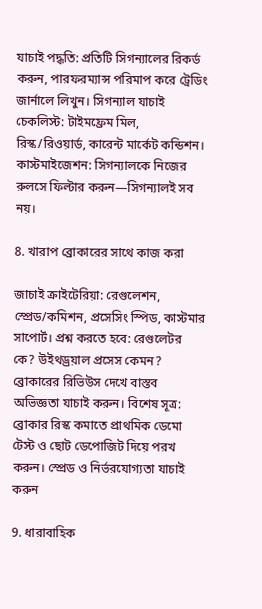যাচাই পদ্ধতি: প্রতিটি সিগন্যালের রিকর্ড করুন, পারফরম্যান্স পরিমাপ করে ট্রেডিং জার্নালে লিখুন। সিগন্যাল যাচাই চেকলিস্ট: টাইমফ্রেম মিল, রিস্ক/রিওয়ার্ড, কারেন্ট মার্কেট কন্ডিশন। কাস্টমাইজেশন: সিগন্যালকে নিজের রুলসে ফিল্টার করুন—সিগন্যালই সব নয়।

8. খারাপ ব্রোকারের সাথে কাজ করা

জাচাই ক্রাইটেরিয়া: রেগুলেশন, স্প্রেড/কমিশন, প্রসেসিং স্পিড, কাস্টমার সাপোর্ট। প্রশ্ন করতে হবে: রেগুলেটর কে? উইথড্রয়াল প্রসেস কেমন? ব্রোকারের রিভিউস দেখে বাস্তব অভিজ্ঞতা যাচাই করুন। বিশেষ সূত্র: ব্রোকার রিস্ক কমাতে প্রাথমিক ডেমো টেস্ট ও ছোট ডেপোজিট দিয়ে পরখ করুন। স্প্রেড ও নির্ভরযোগ্যতা যাচাই করুন

9. ধারাবাহিক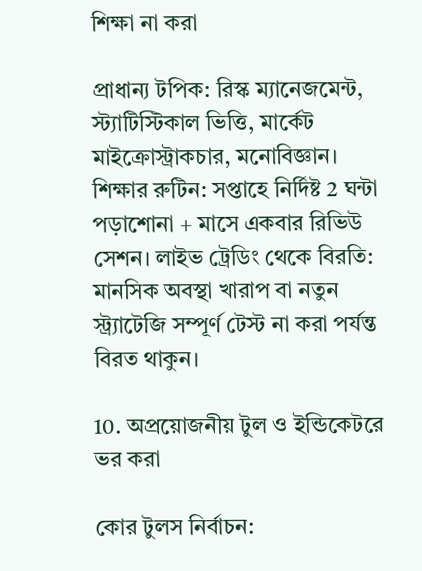শিক্ষা না করা

প্রাধান্য টপিক: রিস্ক ম্যানেজমেন্ট, স্ট্যাটিস্টিকাল ভিত্তি, মার্কেট মাইক্রোস্ট্রাকচার, মনোবিজ্ঞান। শিক্ষার রুটিন: সপ্তাহে নির্দিষ্ট 2 ঘন্টা পড়াশোনা + মাসে একবার রিভিউ সেশন। লাইভ ট্রেডিং থেকে বিরতি: মানসিক অবস্থা খারাপ বা নতুন স্ট্র্যাটেজি সম্পূর্ণ টেস্ট না করা পর্যন্ত বিরত থাকুন।

10. অপ্রয়োজনীয় টুল ও ইন্ডিকেটরে ভর করা

কোর টুলস নির্বাচন: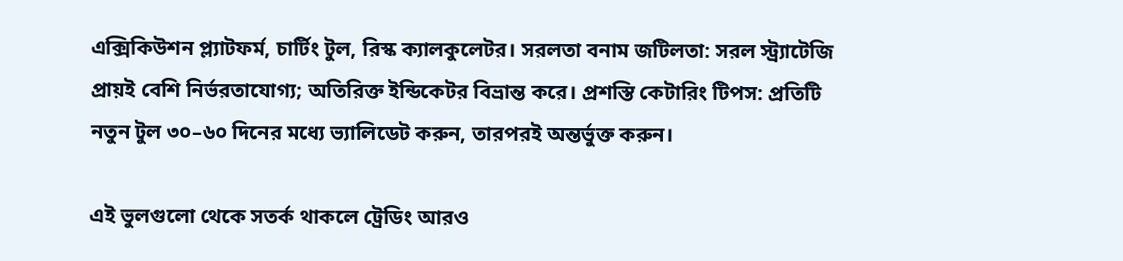এক্সিকিউশন প্ল্যাটফর্ম, চার্টিং টুল, রিস্ক ক্যালকুলেটর। সরলতা বনাম জটিলতা: সরল স্ট্র্যাটেজি প্রায়ই বেশি নির্ভরতাযোগ্য; অতিরিক্ত ইন্ডিকেটর বিভ্রান্ত করে। প্রশস্তি কেটারিং টিপস: প্রতিটি নতুন টুল ৩০–৬০ দিনের মধ্যে ভ্যালিডেট করুন, তারপরই অন্তর্ভুক্ত করুন।

এই ভুলগুলো থেকে সতর্ক থাকলে ট্রেডিং আরও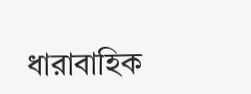ধারাবাহিক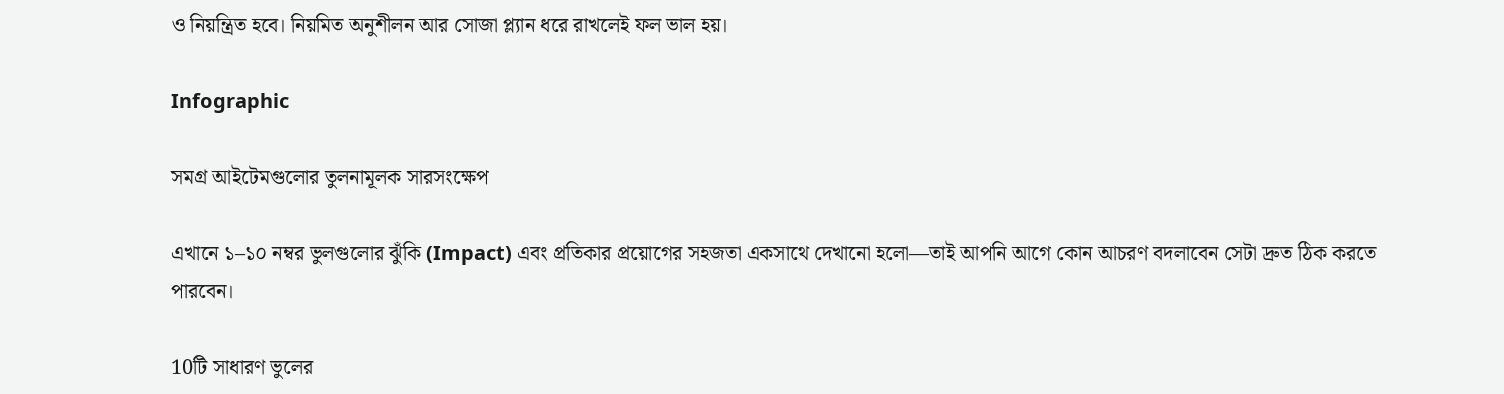ও নিয়ন্ত্রিত হবে। নিয়মিত অনুশীলন আর সোজা প্ল্যান ধরে রাখলেই ফল ভাল হয়।

Infographic

সমগ্র আইটেমগুলোর তুলনামূলক সারসংক্ষেপ

এখানে ১–১০ নম্বর ভুলগুলোর ঝুঁকি (Impact) এবং প্রতিকার প্রয়োগের সহজতা একসাথে দেখানো হলো—তাই আপনি আগে কোন আচরণ বদলাবেন সেটা দ্রুত ঠিক করতে পারবেন।

10টি সাধারণ ভুলের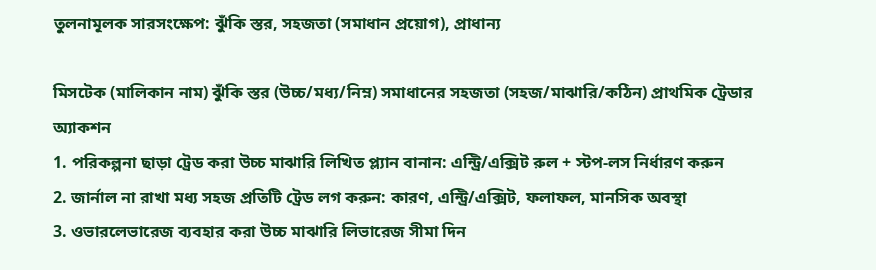তুলনামূলক সারসংক্ষেপ: ঝুঁকি স্তর, সহজতা (সমাধান প্রয়োগ), প্রাধান্য

মিসটেক (মালিকান নাম) ঝুঁকি স্তর (উচ্চ/মধ্য/নিম্ন) সমাধানের সহজতা (সহজ/মাঝারি/কঠিন) প্রাথমিক ট্রেডার অ্যাকশন
1. পরিকল্পনা ছাড়া ট্রেড করা উচ্চ মাঝারি লিখিত প্ল্যান বানান: এন্ট্রি/এক্সিট রুল + স্টপ-লস নির্ধারণ করুন
2. জার্নাল না রাখা মধ্য সহজ প্রতিটি ট্রেড লগ করুন: কারণ, এন্ট্রি/এক্সিট, ফলাফল, মানসিক অবস্থা
3. ওভারলেভারেজ ব্যবহার করা উচ্চ মাঝারি লিভারেজ সীমা দিন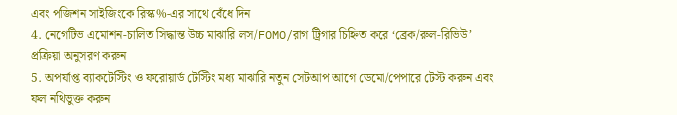এবং পজিশন সাইজিংকে রিস্ক%-এর সাথে বেঁধে দিন
4. নেগেটিভ এমোশন-চালিত সিদ্ধান্ত উচ্চ মাঝারি লস/FOMO/রাগ ট্রিগার চিহ্নিত করে ‘ব্রেক/রুল-রিভিউ’ প্রক্রিয়া অনুসরণ করুন
5. অপর্যাপ্ত ব্যাকটেস্টিং ও ফরোয়ার্ড টেস্টিং মধ্য মাঝারি নতুন সেটআপ আগে ডেমো/পেপারে টেস্ট করুন এবং ফল নথিভুক্ত করুন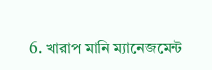6. খারাপ মানি ম্যানেজমেন্ট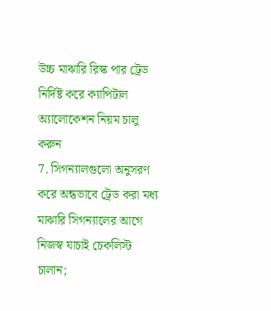উচ্চ মাঝারি রিস্ক পার ট্রেড নির্দিষ্ট করে ক্যাপিটাল অ্যালোকেশন নিয়ম চালু করুন
7. সিগন্যালগুলো অনুসরণ করে অন্ধভাবে ট্রেড করা মধ্য মাঝারি সিগন্যালের আগে নিজস্ব যাচাই চেকলিস্ট চালান;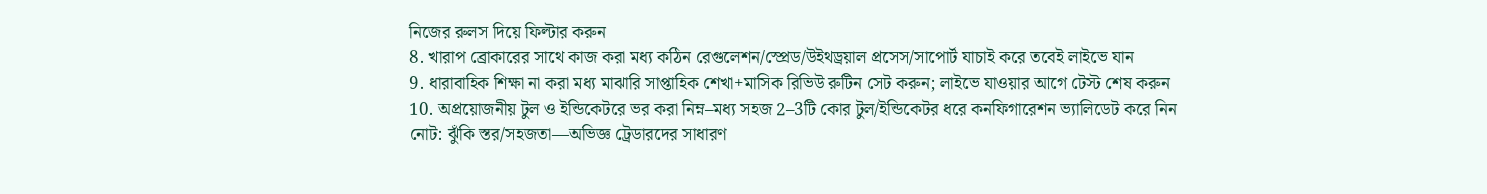নিজের রুলস দিয়ে ফিল্টার করুন
8. খারাপ ব্রোকারের সাথে কাজ করা মধ্য কঠিন রেগুলেশন/স্প্রেড/উইথড্রয়াল প্রসেস/সাপোর্ট যাচাই করে তবেই লাইভে যান
9. ধারাবাহিক শিক্ষা না করা মধ্য মাঝারি সাপ্তাহিক শেখা+মাসিক রিভিউ রুটিন সেট করুন; লাইভে যাওয়ার আগে টেস্ট শেষ করুন
10. অপ্রয়োজনীয় টুল ও ইন্ডিকেটরে ভর করা নিম্ন–মধ্য সহজ 2–3টি কোর টুল/ইন্ডিকেটর ধরে কনফিগারেশন ভ্যালিডেট করে নিন
নোট: ঝুঁকি স্তর/সহজতা—অভিজ্ঞ ট্রেডারদের সাধারণ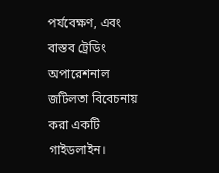পর্যবেক্ষণ, এবং বাস্তব ট্রেডিং অপারেশনাল জটিলতা বিবেচনায় করা একটি গাইডলাইন।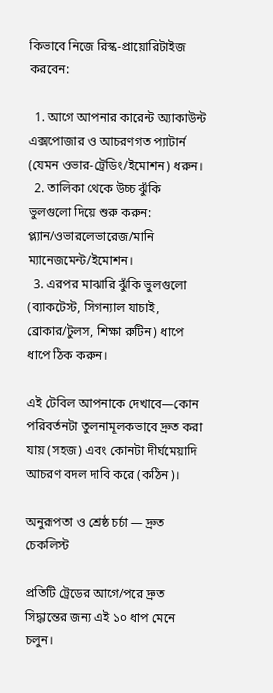কিভাবে নিজে রিস্ক-প্রায়োরিটাইজ করবেন:

  1. আগে আপনার কারেন্ট অ্যাকাউন্ট এক্সপোজার ও আচরণগত প্যাটার্ন (যেমন ওভার-ট্রেডিং/ইমোশন) ধরুন।
  2. তালিকা থেকে উচ্চ ঝুঁকি ভুলগুলো দিয়ে শুরু করুন: প্ল্যান/ওভারলেভারেজ/মানি ম্যানেজমেন্ট/ইমোশন।
  3. এরপর মাঝারি ঝুঁকি ভুলগুলো (ব্যাকটেস্ট, সিগন্যাল যাচাই, ব্রোকার/টুলস, শিক্ষা রুটিন) ধাপে ধাপে ঠিক করুন।

এই টেবিল আপনাকে দেখাবে—কোন পরিবর্তনটা তুলনামূলকভাবে দ্রুত করা যায় (সহজ) এবং কোনটা দীর্ঘমেয়াদি আচরণ বদল দাবি করে (কঠিন)।

অনুরূপতা ও শ্রেষ্ঠ চর্চা — দ্রুত চেকলিস্ট

প্রতিটি ট্রেডের আগে/পরে দ্রুত সিদ্ধান্তের জন্য এই ১০ ধাপ মেনে চলুন।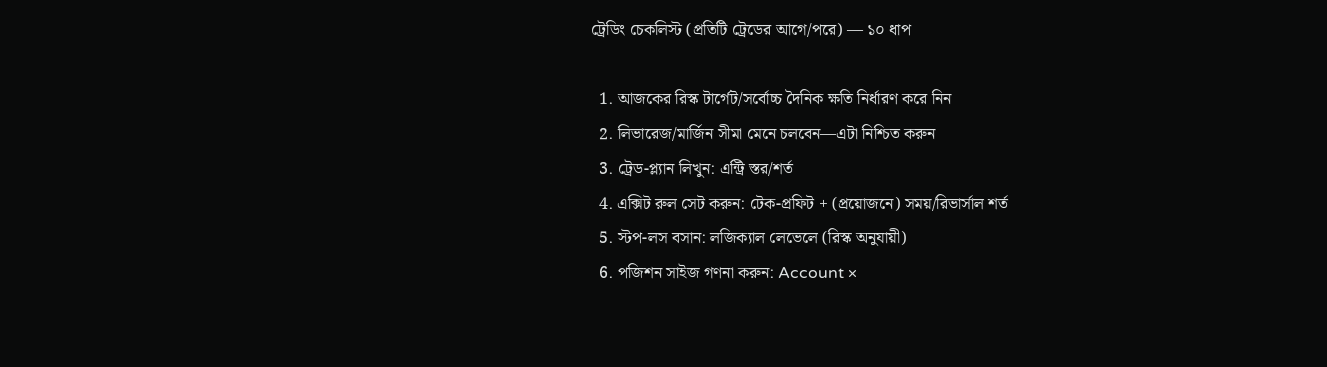ট্রেডিং চেকলিস্ট (প্রতিটি ট্রেডের আগে/পরে) — ১০ ধাপ

  1. আজকের রিস্ক টার্গেট/সর্বোচ্চ দৈনিক ক্ষতি নির্ধারণ করে নিন
  2. লিভারেজ/মার্জিন সীমা মেনে চলবেন—এটা নিশ্চিত করুন
  3. ট্রেড-প্ল্যান লিখুন: এন্ট্রি স্তর/শর্ত
  4. এক্সিট রুল সেট করুন: টেক-প্রফিট + (প্রয়োজনে) সময়/রিভার্সাল শর্ত
  5. স্টপ-লস বসান: লজিক্যাল লেভেলে (রিস্ক অনুযায়ী)
  6. পজিশন সাইজ গণনা করুন: Account ×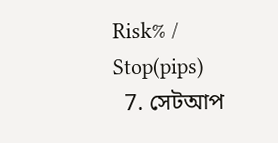Risk% / Stop(pips)
  7. সেটআপ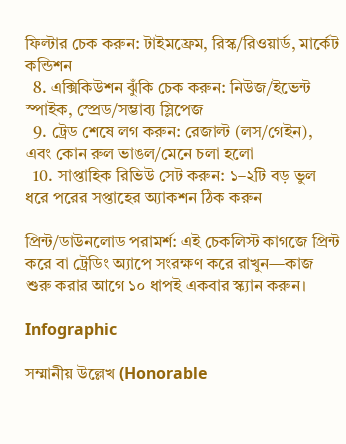ফিল্টার চেক করুন: টাইমফ্রেম, রিস্ক/রিওয়ার্ড, মার্কেট কন্ডিশন
  8. এক্সিকিউশন ঝুঁকি চেক করুন: নিউজ/ইভেন্ট স্পাইক, স্প্রেড/সম্ভাব্য স্লিপেজ
  9. ট্রেড শেষে লগ করুন: রেজাল্ট (লস/গেইন), এবং কোন রুল ভাঙল/মেনে চলা হলো
  10. সাপ্তাহিক রিভিউ সেট করুন: ১–২টি বড় ভুল ধরে পরের সপ্তাহের অ্যাকশন ঠিক করুন

প্রিন্ট/ডাউনলোড পরামর্শ: এই চেকলিস্ট কাগজে প্রিন্ট করে বা ট্রেডিং অ্যাপে সংরক্ষণ করে রাখুন—কাজ শুরু করার আগে ১০ ধাপই একবার স্ক্যান করুন।

Infographic

সম্মানীয় উল্লেখ (Honorable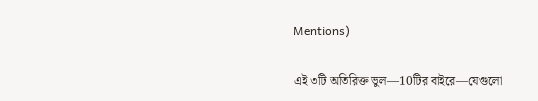Mentions)

এই ৩টি অতিরিক্ত ভুল—10টির বাইরে—যেগুলো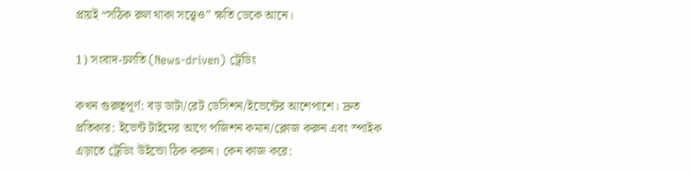প্রায়ই “সঠিক রুল থাকা সত্ত্বেও” ক্ষতি ডেকে আনে।

1) সংবাদ-চলতি (News-driven) ট্রেডিং

কখন গুরুত্বপূর্ণ: বড় ডাটা/রেট ডেসিশন/ইভেন্টের আশেপাশে। দ্রুত প্রতিকার: ইভেন্ট টাইমের আগে পজিশন কমান/ক্লোজ করুন এবং স্পাইক এড়াতে ট্রেডিং উইন্ডো ঠিক করুন। কেন কাজ করে: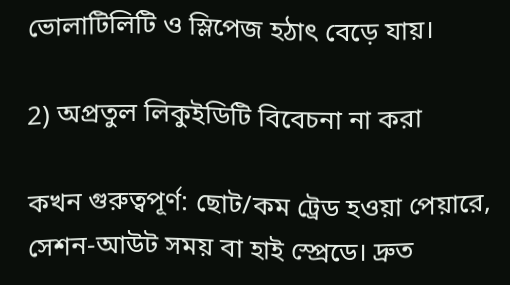ভোলাটিলিটি ও স্লিপেজ হঠাৎ বেড়ে যায়।

2) অপ্রতুল লিকুইডিটি বিবেচনা না করা

কখন গুরুত্বপূর্ণ: ছোট/কম ট্রেড হওয়া পেয়ারে, সেশন-আউট সময় বা হাই স্প্রেডে। দ্রুত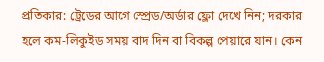প্রতিকার: ট্রেডের আগে স্প্রেড/অর্ডার ফ্লো দেখে নিন; দরকার হলে কম-লিকুইড সময় বাদ দিন বা বিকল্প পেয়ারে যান। কেন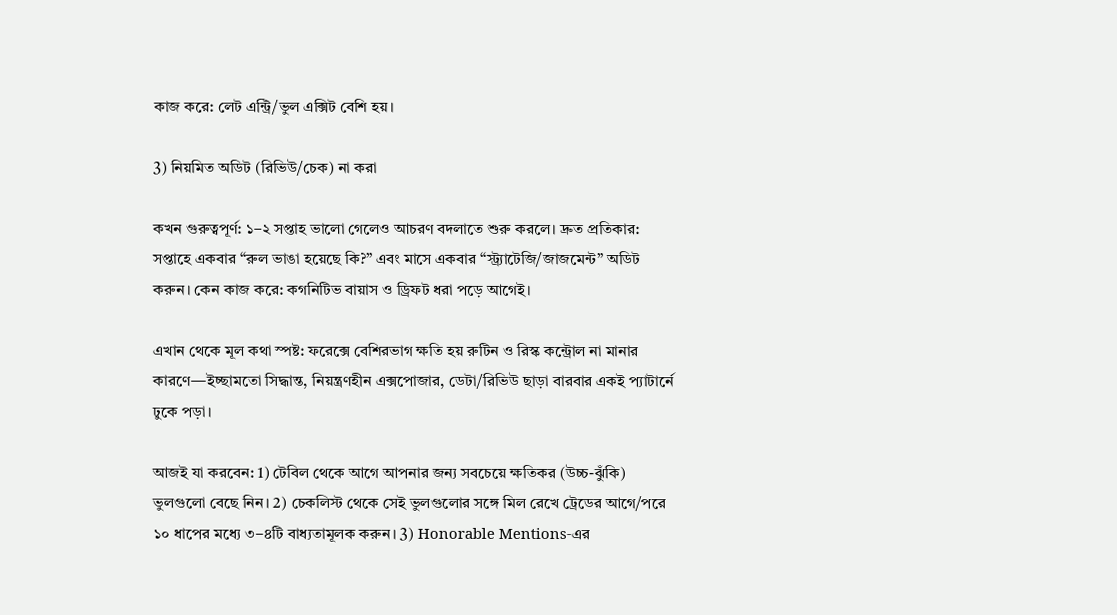কাজ করে: লেট এন্ট্রি/ভুল এক্সিট বেশি হয়।

3) নিয়মিত অডিট (রিভিউ/চেক) না করা

কখন গুরুত্বপূর্ণ: ১–২ সপ্তাহ ভালো গেলেও আচরণ বদলাতে শুরু করলে। দ্রুত প্রতিকার: সপ্তাহে একবার “রুল ভাঙা হয়েছে কি?” এবং মাসে একবার “স্ট্র্যাটেজি/জাজমেন্ট” অডিট করুন। কেন কাজ করে: কগনিটিভ বায়াস ও ড্রিফট ধরা পড়ে আগেই।

এখান থেকে মূল কথা স্পষ্ট: ফরেক্সে বেশিরভাগ ক্ষতি হয় রুটিন ও রিস্ক কন্ট্রোল না মানার কারণে—ইচ্ছামতো সিদ্ধান্ত, নিয়ন্ত্রণহীন এক্সপোজার, ডেটা/রিভিউ ছাড়া বারবার একই প্যাটার্নে ঢুকে পড়া।

আজই যা করবেন: 1) টেবিল থেকে আগে আপনার জন্য সবচেয়ে ক্ষতিকর (উচ্চ-ঝুঁকি) ভুলগুলো বেছে নিন। 2) চেকলিস্ট থেকে সেই ভুলগুলোর সঙ্গে মিল রেখে ট্রেডের আগে/পরে ১০ ধাপের মধ্যে ৩–৪টি বাধ্যতামূলক করুন। 3) Honorable Mentions-এর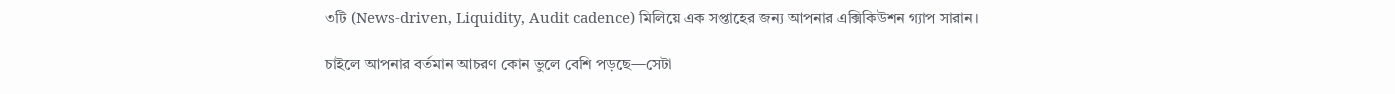৩টি (News-driven, Liquidity, Audit cadence) মিলিয়ে এক সপ্তাহের জন্য আপনার এক্সিকিউশন গ্যাপ সারান।

চাইলে আপনার বর্তমান আচরণ কোন ভুলে বেশি পড়ছে—সেটা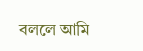বললে আমি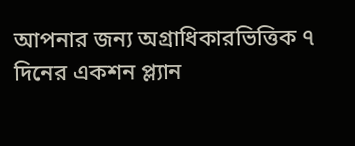আপনার জন্য অগ্রাধিকারভিত্তিক ৭ দিনের একশন প্ল্যান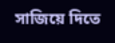সাজিয়ে দিতে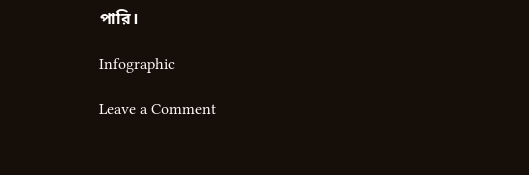পারি।

Infographic

Leave a Comment